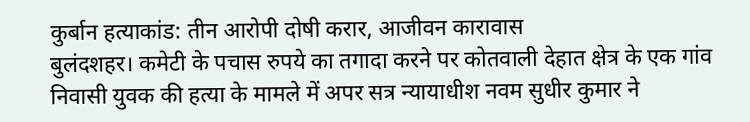कुर्बान हत्याकांड: तीन आरोपी दोषी करार, आजीवन कारावास
बुलंदशहर। कमेटी के पचास रुपये का तगादा करने पर कोतवाली देहात क्षेत्र के एक गांव निवासी युवक की हत्या के मामले में अपर सत्र न्यायाधीश नवम सुधीर कुमार ने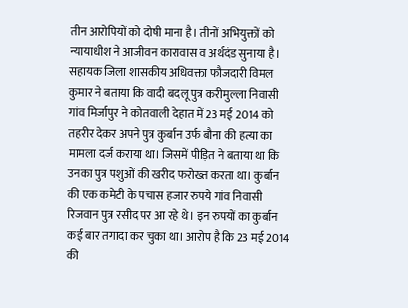तीन आरोपियों को दोषी माना है। तीनों अभियुक्तों को न्यायाधीश ने आजीवन कारावास व अर्थदंड सुनाया है।
सहायक जिला शासकीय अधिवक्ता फौजदारी विमल कुमार ने बताया कि वादी बदलू पुत्र करीमुल्ला निवासी गांव मिर्जापुर ने कोतवाली देहात में 23 मई 2014 को तहरीर देकर अपने पुत्र कुर्बान उर्फ बौना की हत्या का मामला दर्ज कराया था। जिसमें पीड़ित ने बताया था कि उनका पुत्र पशुओं की खरीद फरोख्त करता था। कुर्बान की एक कमेटी के पचास हजार रुपये गांव निवासी रिजवान पुत्र रसीद पर आ रहे थे। इन रुपयों का कुर्बान कई बार तगादा कर चुका था। आरोप है कि 23 मई 2014 की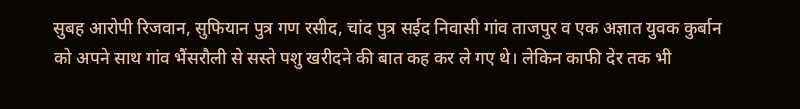सुबह आरोपी रिजवान, सुफियान पुत्र गण रसीद, चांद पुत्र सईद निवासी गांव ताजपुर व एक अज्ञात युवक कुर्बान को अपने साथ गांव भैंसरौली से सस्ते पशु खरीदने की बात कह कर ले गए थे। लेकिन काफी देर तक भी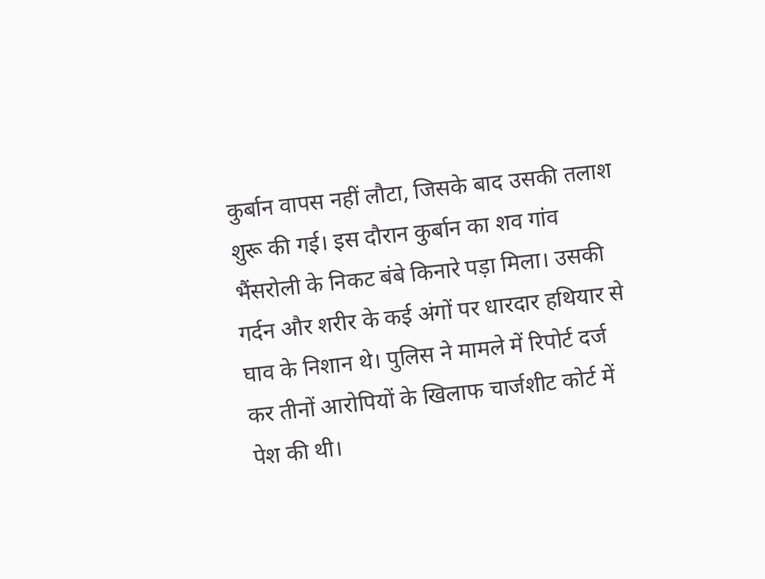कुर्बान वापस नहीं लौटा, जिसके बाद उसकी तलाश शुरू की गई। इस दौरान कुर्बान का शव गांव भैंसरोली के निकट बंबे किनारे पड़ा मिला। उसकी गर्दन और शरीर के कई अंगों पर धारदार हथियार से घाव के निशान थे। पुलिस ने मामले में रिपोर्ट दर्ज कर तीनों आरोपियों के खिलाफ चार्जशीट कोर्ट में पेश की थी।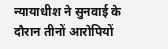न्यायाधीश ने सुनवाई के दौरान तीनों आरोपियों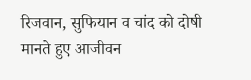रिजवान, सुफियान व चांद को दोषी मानते हुए आजीवन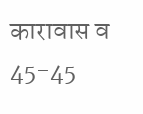कारावास व 45-45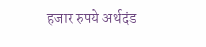हजार रुपये अर्थदंड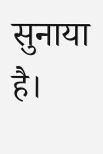सुनाया है।